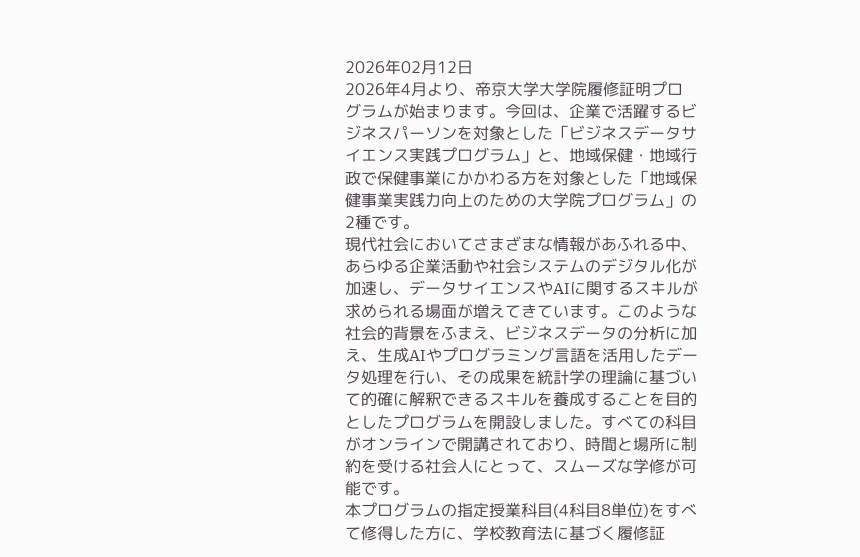2026年02月12日
2026年4月より、帝京大学大学院履修証明プログラムが始まります。今回は、企業で活躍するビジネスパーソンを対象とした「ビジネスデータサイエンス実践プログラム」と、地域保健・地域行政で保健事業にかかわる方を対象とした「地域保健事業実践力向上のための大学院プログラム」の2種です。
現代社会においてさまざまな情報があふれる中、あらゆる企業活動や社会システムのデジタル化が加速し、データサイエンスやAIに関するスキルが求められる場面が増えてきています。このような社会的背景をふまえ、ビジネスデータの分析に加え、生成AIやプログラミング言語を活用したデータ処理を行い、その成果を統計学の理論に基づいて的確に解釈できるスキルを養成することを目的としたプログラムを開設しました。すべての科目がオンラインで開講されており、時間と場所に制約を受ける社会人にとって、スムーズな学修が可能です。
本プログラムの指定授業科目(4科目8単位)をすべて修得した方に、学校教育法に基づく履修証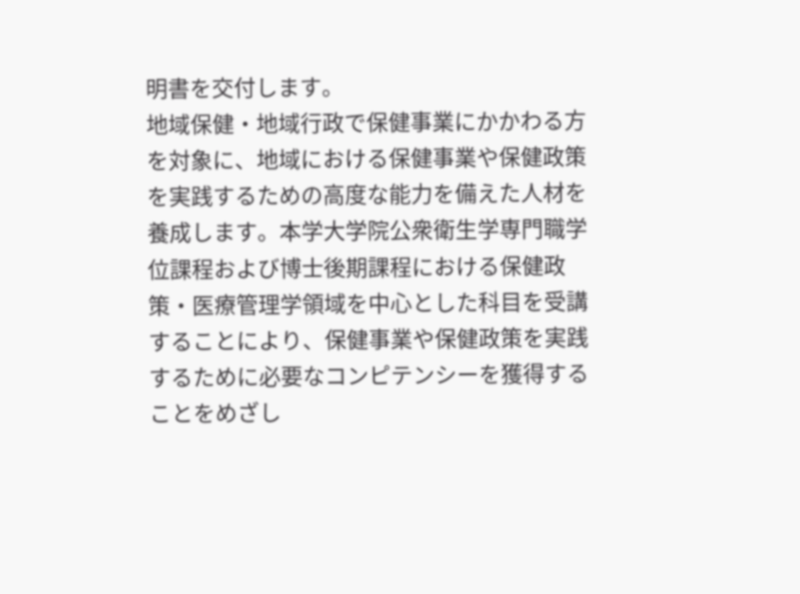明書を交付します。
地域保健・地域行政で保健事業にかかわる方を対象に、地域における保健事業や保健政策を実践するための高度な能力を備えた人材を養成します。本学大学院公衆衛生学専門職学位課程および博士後期課程における保健政策・医療管理学領域を中心とした科目を受講することにより、保健事業や保健政策を実践するために必要なコンピテンシーを獲得することをめざし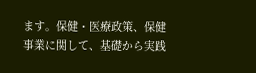ます。保健・医療政策、保健事業に関して、基礎から実践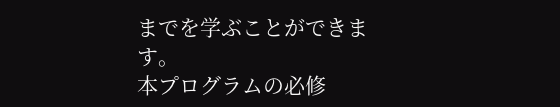までを学ぶことができます。
本プログラムの必修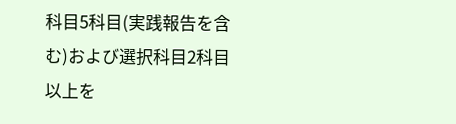科目5科目(実践報告を含む)および選択科目2科目以上を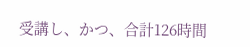受講し、かつ、合計126時間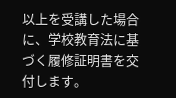以上を受講した場合に、学校教育法に基づく履修証明書を交付します。